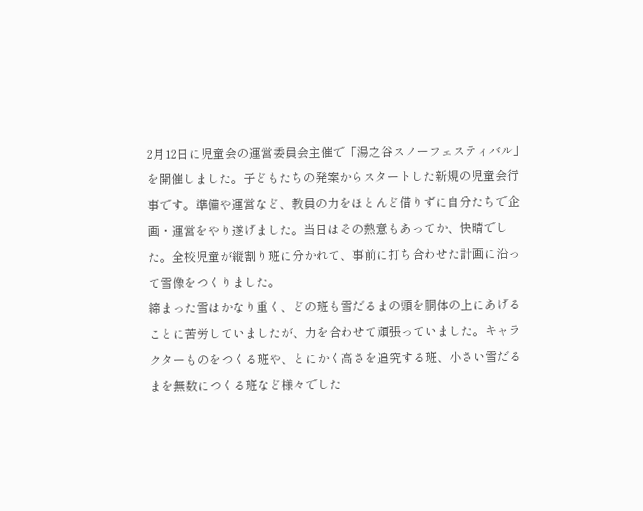2月12日に児童会の運営委員会主催で「湯之谷スノーフェスティバル」を開催しました。子どもたちの発案からスタートした新規の児童会行事です。準備や運営など、教員の力をほとんど借りずに自分たちで企画・運営をやり遂げました。当日はその熱意もあってか、快晴でした。全校児童が縦割り班に分かれて、事前に打ち合わせた計画に沿って雪像をつくりました。
締まった雪はかなり重く、どの班も雪だるまの頭を胴体の上にあげることに苦労していましたが、力を合わせて頑張っていました。キャラクターものをつくる班や、とにかく高さを追究する班、小さい雪だるまを無数につくる班など様々でした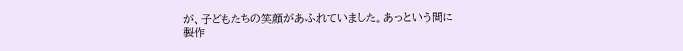が、子どもたちの笑顔があふれていました。あっという間に製作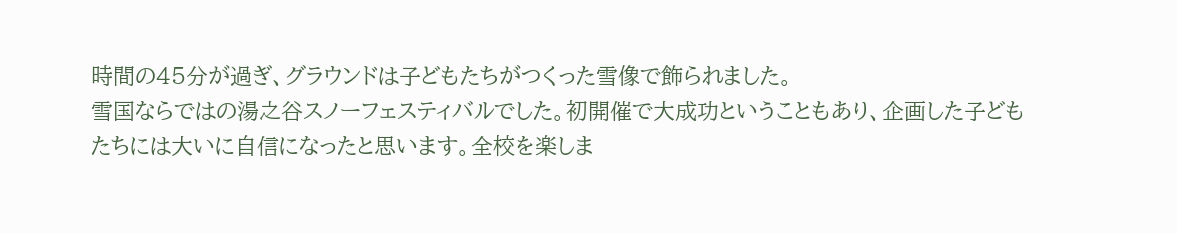時間の45分が過ぎ、グラウンドは子どもたちがつくった雪像で飾られました。
雪国ならではの湯之谷スノーフェスティバルでした。初開催で大成功ということもあり、企画した子どもたちには大いに自信になったと思います。全校を楽しま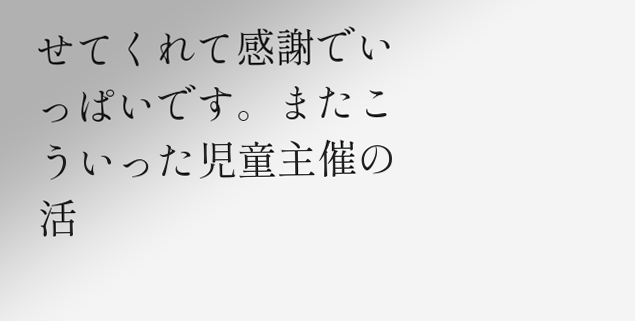せてくれて感謝でいっぱいです。またこういった児童主催の活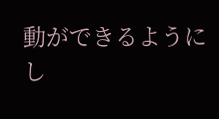動ができるようにし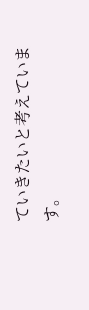ていきたいと考えています。